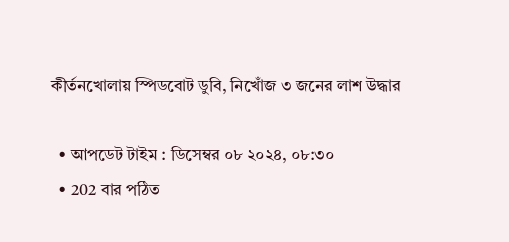কীর্তনখোলায় স্পিডবোট ডুবি, নিখোঁজ ৩ জনের লাশ উদ্ধার

  • আপডেট টাইম : ডিসেম্বর ০৮ ২০২৪, ০৮:৩০
  • 202 বার পঠিত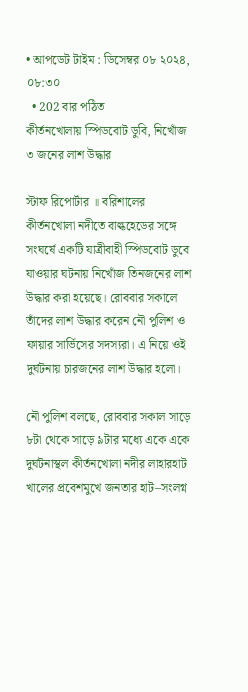• আপডেট টাইম : ডিসেম্বর ০৮ ২০২৪, ০৮:৩০
  • 202 বার পঠিত
কীর্তনখোলায় স্পিডবোট ডুবি, নিখোঁজ ৩ জনের লাশ উদ্ধার

স্টাফ রিপোর্টার ॥ বরিশালের কীর্তনখোলা নদীতে বাল্কহেডের সঙ্গে সংঘর্ষে একটি যাত্রীবাহী স্পিডবোট ডুবে যাওয়ার ঘটনায় নিখোঁজ তিনজনের লাশ উদ্ধার করা হয়েছে। রোববার সকালে তাঁদের লাশ উদ্ধার করেন নৌ পুলিশ ও ফায়ার সার্ভিসের সদস্যরা। এ নিয়ে ওই দুর্ঘটনায় চারজনের লাশ উদ্ধার হলো।

নৌ পুলিশ বলছে, রোববার সকাল সাড়ে ৮টা থেকে সাড়ে ৯টার মধ্যে একে একে দুর্ঘটনাস্থল কীর্তনখোলা নদীর লাহারহাট খালের প্রবেশমুখে জনতার হাট–সংলগ্ন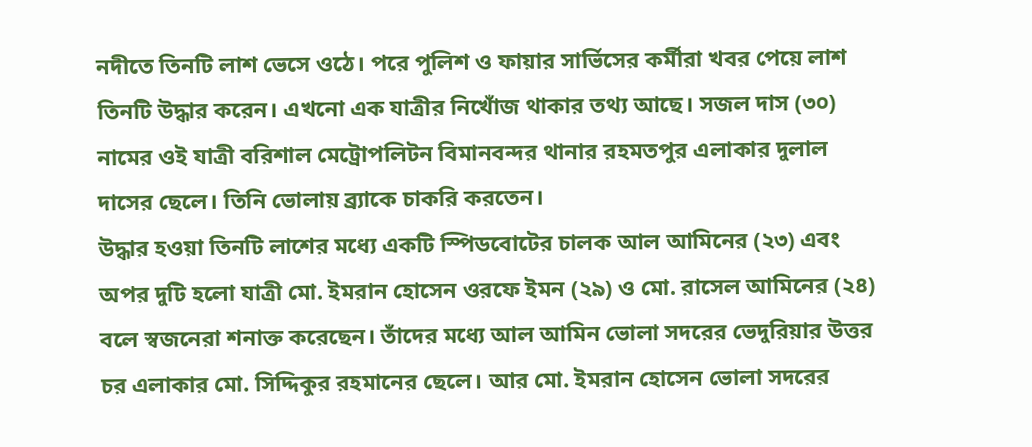নদীতে তিনটি লাশ ভেসে ওঠে। পরে পুলিশ ও ফায়ার সার্ভিসের কর্মীরা খবর পেয়ে লাশ তিনটি উদ্ধার করেন। এখনো এক যাত্রীর নিখোঁজ থাকার তথ্য আছে। সজল দাস (৩০) নামের ওই যাত্রী বরিশাল মেট্রোপলিটন বিমানবন্দর থানার রহমতপুর এলাকার দুলাল দাসের ছেলে। তিনি ভোলায় ব্র্যাকে চাকরি করতেন।
উদ্ধার হওয়া তিনটি লাশের মধ্যে একটি স্পিডবোটের চালক আল আমিনের (২৩) এবং অপর দুটি হলো যাত্রী মো. ইমরান হোসেন ওরফে ইমন (২৯) ও মো. রাসেল আমিনের (২৪) বলে স্বজনেরা শনাক্ত করেছেন। তাঁদের মধ্যে আল আমিন ভোলা সদরের ভেদুরিয়ার উত্তর চর এলাকার মো. সিদ্দিকুর রহমানের ছেলে। আর মো. ইমরান হোসেন ভোলা সদরের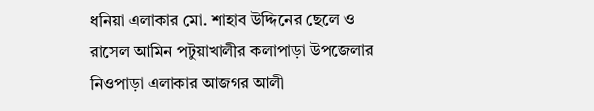ধনিয়া এলাকার মো. শাহাব উদ্দিনের ছেলে ও রাসেল আমিন পটুয়াখালীর কলাপাড়া উপজেলার নিওপাড়া এলাকার আজগর আলী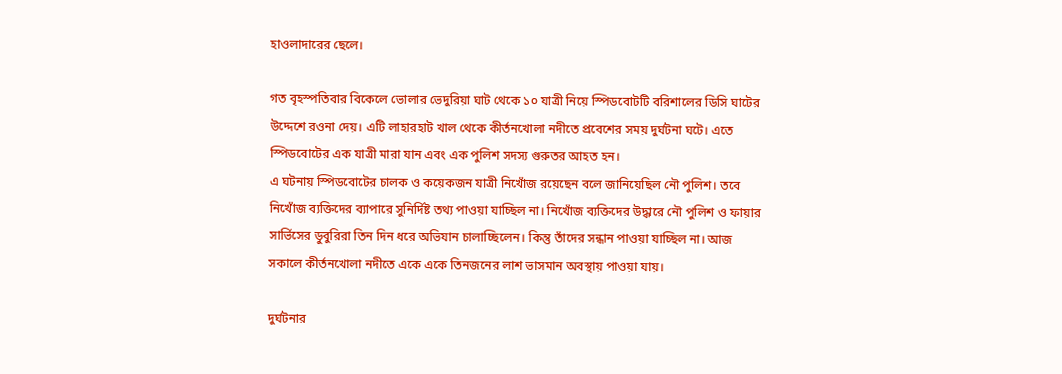হাওলাদারের ছেলে।

গত বৃহস্পতিবার বিকেলে ভোলার ভেদুরিয়া ঘাট থেকে ১০ যাত্রী নিয়ে স্পিডবোটটি বরিশালের ডিসি ঘাটের উদ্দেশে রওনা দেয়। এটি লাহারহাট খাল থেকে কীর্তনখোলা নদীতে প্রবেশের সময় দুর্ঘটনা ঘটে। এতে স্পিডবোটের এক যাত্রী মারা যান এবং এক পুলিশ সদস্য গুরুতর আহত হন।
এ ঘটনায় স্পিডবোটের চালক ও কয়েকজন যাত্রী নিখোঁজ রয়েছেন বলে জানিয়েছিল নৌ পুলিশ। তবে নিখোঁজ ব্যক্তিদের ব্যাপারে সুনির্দিষ্ট তথ্য পাওয়া যাচ্ছিল না। নিখোঁজ ব্যক্তিদের উদ্ধারে নৌ পুলিশ ও ফায়ার সার্ভিসের ডুবুরিরা তিন দিন ধরে অভিযান চালাচ্ছিলেন। কিন্তু তাঁদের সন্ধান পাওয়া যাচ্ছিল না। আজ সকালে কীর্তনখোলা নদীতে একে একে তিনজনের লাশ ভাসমান অবস্থায় পাওয়া যায়।

দুর্ঘটনার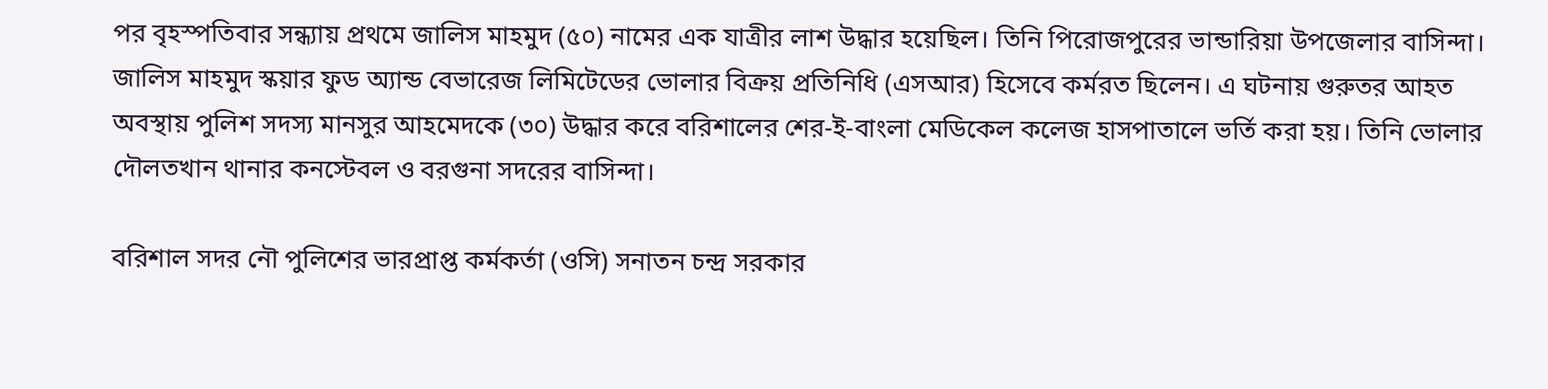পর বৃহস্পতিবার সন্ধ্যায় প্রথমে জালিস মাহমুদ (৫০) নামের এক যাত্রীর লাশ উদ্ধার হয়েছিল। তিনি পিরোজপুরের ভান্ডারিয়া উপজেলার বাসিন্দা। জালিস মাহমুদ স্কয়ার ফুড অ্যান্ড বেভারেজ লিমিটেডের ভোলার বিক্রয় প্রতিনিধি (এসআর) হিসেবে কর্মরত ছিলেন। এ ঘটনায় গুরুতর আহত অবস্থায় পুলিশ সদস্য মানসুর আহমেদকে (৩০) উদ্ধার করে বরিশালের শের-ই-বাংলা মেডিকেল কলেজ হাসপাতালে ভর্তি করা হয়। তিনি ভোলার দৌলতখান থানার কনস্টেবল ও বরগুনা সদরের বাসিন্দা।

বরিশাল সদর নৌ পুলিশের ভারপ্রাপ্ত কর্মকর্তা (ওসি) সনাতন চন্দ্র সরকার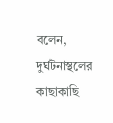বলেন, দুর্ঘটনাস্থলের কাছাকাছি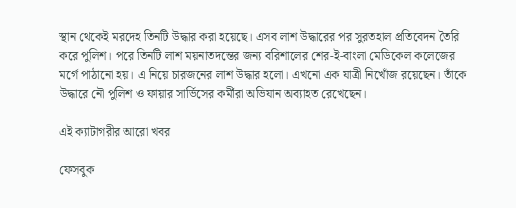স্থান থেকেই মরদেহ তিনটি উদ্ধার করা হয়েছে। এসব লাশ উদ্ধারের পর সুরতহাল প্রতিবেদন তৈরি করে পুলিশ। পরে তিনটি লাশ ময়নাতদন্তের জন্য বরিশালের শের-ই-বাংলা মেডিকেল কলেজের মর্গে পাঠানো হয়। এ নিয়ে চারজনের লাশ উদ্ধার হলো। এখনো এক যাত্রী নিখোঁজ রয়েছেন। তাঁকে উদ্ধারে নৌ পুলিশ ও ফায়ার সার্ভিসের কর্মীরা অভিযান অব্যাহত রেখেছেন।

এই ক্যাটাগরীর আরো খবর

ফেসবুক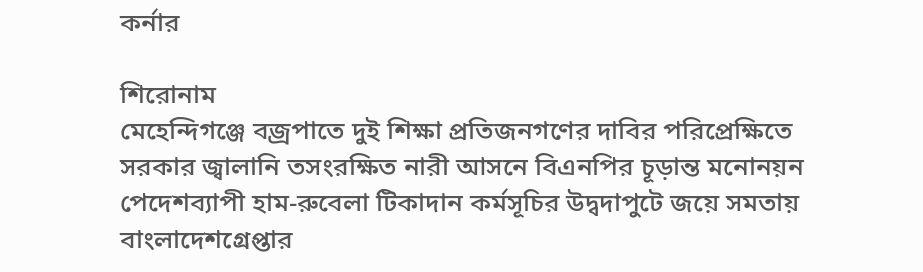কর্নার

শিরোনাম
মে‌হে‌ন্দিগ‌ঞ্জে বজ্রপাতে দুই শিক্ষা প্রতিজনগণের দাবির পরিপ্রেক্ষিতে সরকার জ্বালানি তসংরক্ষিত নারী আসনে বিএনপির চূড়ান্ত মনোনয়ন পেদেশব্যাপী হাম-রুবেলা টিকাদান কর্মসূচির উদ্বদাপুটে জয়ে সমতায় বাংলাদেশগ্রেপ্তার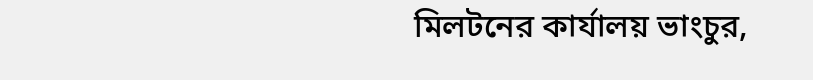মিলটনের কার্যালয় ভাংচুর,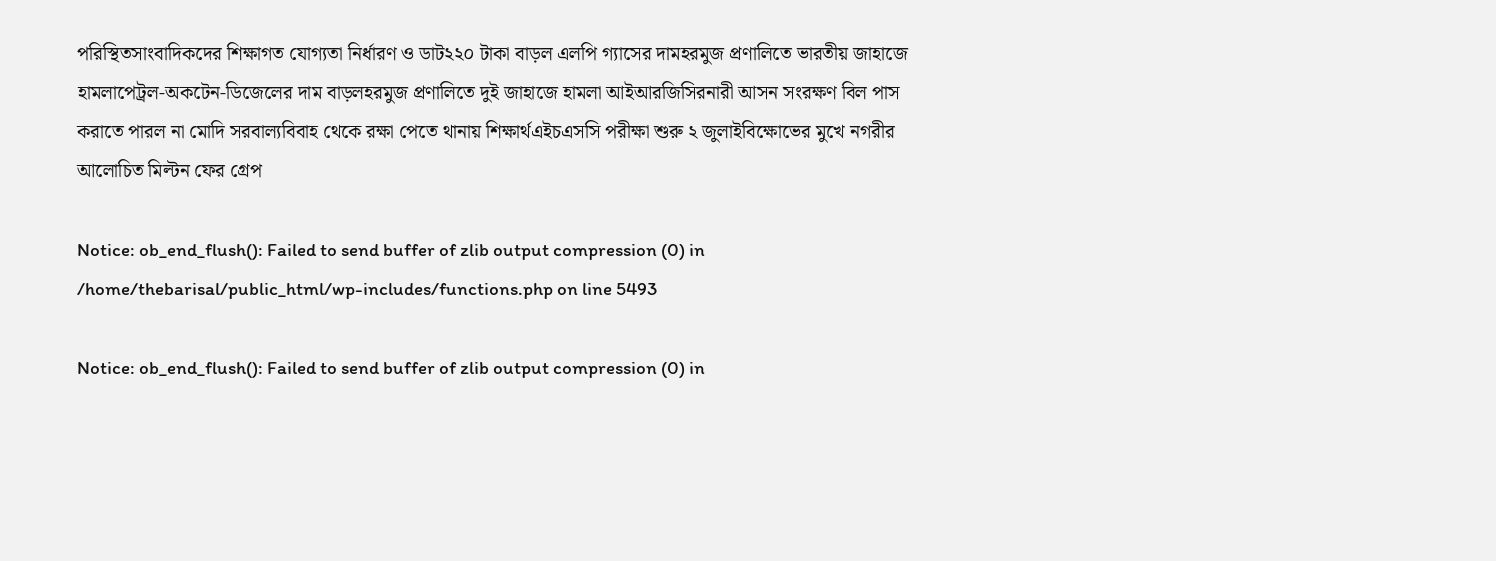পরিস্থিতসাংবাদিকদের শিক্ষাগত যোগ্যতা নির্ধারণ ও ডাট২২০ টাকা বাড়ল এলপি গ্যাসের দামহরমুজ প্রণালিতে ভারতীয় জাহাজে হামলাপেট্রল-অকটেন-ডিজেলের দাম বাড়লহরমুজ প্রণালিতে দুই জাহাজে হামলা আইআরজিসিরনারী আসন সংরক্ষণ বিল পাস করাতে পারল না মোদি সরবাল্যবিবাহ থেকে রক্ষা পেতে থানায় শিক্ষার্থএইচএসসি পরীক্ষা শুরু ২ জুলাইবিক্ষোভের মুখে নগরীর আলোচিত মিল্টন ফের গ্রেপ

Notice: ob_end_flush(): Failed to send buffer of zlib output compression (0) in /home/thebarisal/public_html/wp-includes/functions.php on line 5493

Notice: ob_end_flush(): Failed to send buffer of zlib output compression (0) in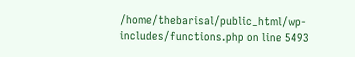/home/thebarisal/public_html/wp-includes/functions.php on line 5493